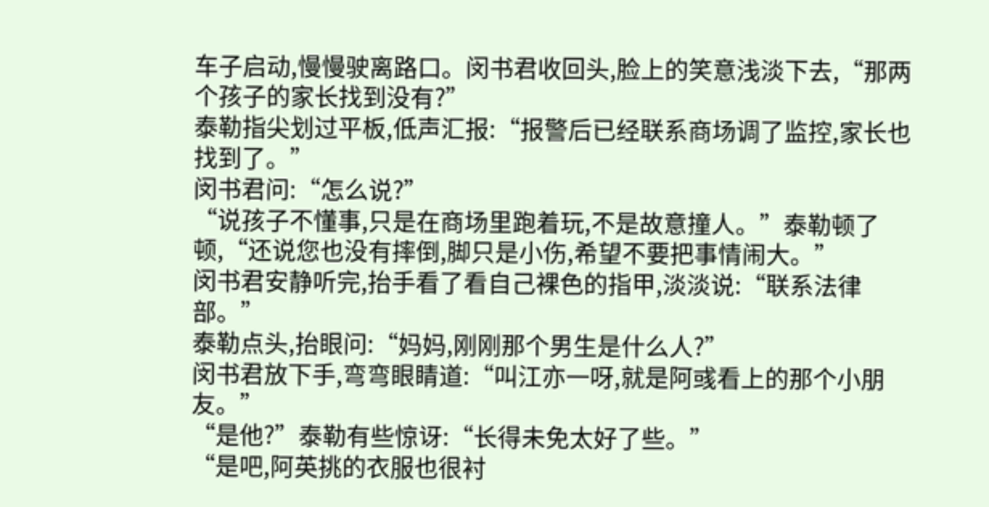车子启动,慢慢驶离路口。闵书君收回头,脸上的笑意浅淡下去,“那两个孩子的家长找到没有?”
泰勒指尖划过平板,低声汇报:“报警后已经联系商场调了监控,家长也找到了。”
闵书君问:“怎么说?”
“说孩子不懂事,只是在商场里跑着玩,不是故意撞人。”泰勒顿了顿,“还说您也没有摔倒,脚只是小伤,希望不要把事情闹大。”
闵书君安静听完,抬手看了看自己裸色的指甲,淡淡说:“联系法律部。”
泰勒点头,抬眼问:“妈妈,刚刚那个男生是什么人?”
闵书君放下手,弯弯眼睛道:“叫江亦一呀,就是阿彧看上的那个小朋友。”
“是他?”泰勒有些惊讶:“长得未免太好了些。”
“是吧,阿英挑的衣服也很衬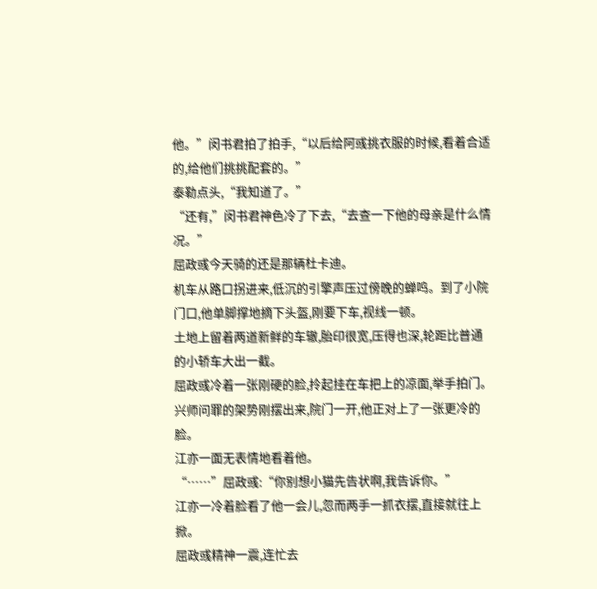他。”闵书君拍了拍手,“以后给阿彧挑衣服的时候,看着合适的,给他们挑挑配套的。”
泰勒点头,“我知道了。”
“还有,”闵书君神色冷了下去,“去查一下他的母亲是什么情况。”
屈政彧今天骑的还是那辆杜卡迪。
机车从路口拐进来,低沉的引擎声压过傍晚的蝉鸣。到了小院门口,他单脚撑地摘下头盔,刚要下车,视线一顿。
土地上留着两道新鲜的车辙,胎印很宽,压得也深,轮距比普通的小轿车大出一截。
屈政彧冷着一张刚硬的脸,拎起挂在车把上的凉面,举手拍门。
兴师问罪的架势刚摆出来,院门一开,他正对上了一张更冷的脸。
江亦一面无表情地看着他。
“……”屈政彧:“你别想小猫先告状啊,我告诉你。”
江亦一冷着脸看了他一会儿,忽而两手一抓衣摆,直接就往上掀。
屈政彧精神一震,连忙去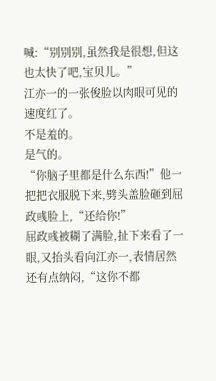喊:“别别别,虽然我是很想,但这也太快了吧,宝贝儿。”
江亦一的一张俊脸以肉眼可见的速度红了。
不是羞的。
是气的。
“你脑子里都是什么东西!”他一把把衣服脱下来,劈头盖脸砸到屈政彧脸上,“还给你!”
屈政彧被糊了满脸,扯下来看了一眼,又抬头看向江亦一,表情居然还有点纳闷,“这你不都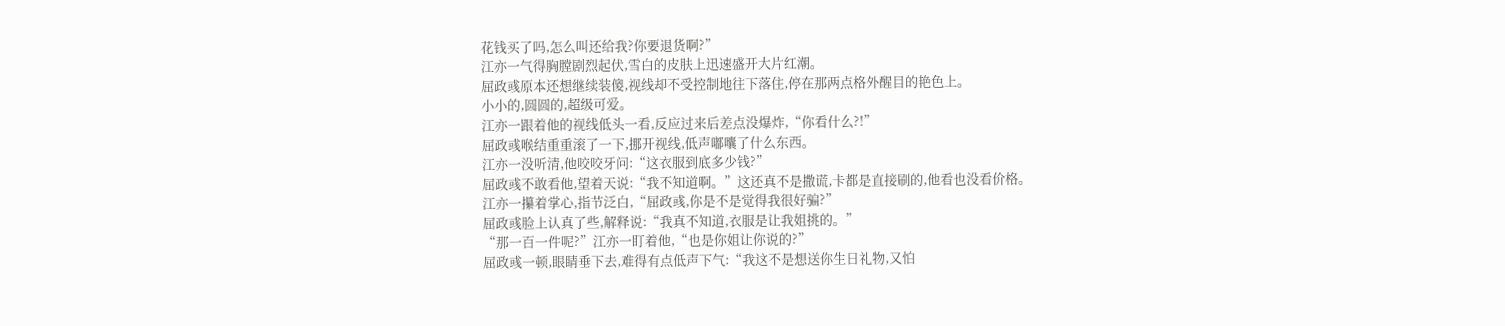花钱买了吗,怎么叫还给我?你要退货啊?”
江亦一气得胸膛剧烈起伏,雪白的皮肤上迅速盛开大片红潮。
屈政彧原本还想继续装傻,视线却不受控制地往下落住,停在那两点格外醒目的艳色上。
小小的,圆圆的,超级可爱。
江亦一跟着他的视线低头一看,反应过来后差点没爆炸,“你看什么?!”
屈政彧喉结重重滚了一下,挪开视线,低声嘟囔了什么东西。
江亦一没听清,他咬咬牙问:“这衣服到底多少钱?”
屈政彧不敢看他,望着天说:“我不知道啊。”这还真不是撒谎,卡都是直接刷的,他看也没看价格。
江亦一攥着掌心,指节泛白,“屈政彧,你是不是觉得我很好骗?”
屈政彧脸上认真了些,解释说:“我真不知道,衣服是让我姐挑的。”
“那一百一件呢?”江亦一盯着他,“也是你姐让你说的?”
屈政彧一顿,眼睛垂下去,难得有点低声下气:“我这不是想送你生日礼物,又怕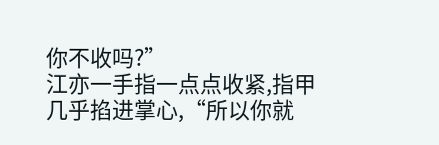你不收吗?”
江亦一手指一点点收紧,指甲几乎掐进掌心,“所以你就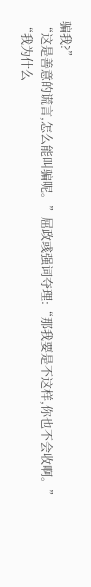骗我?”
“这是善意的谎言,怎么能叫骗呢。”屈政彧强词夺理:“那我要是不这样,你也不会收啊。”
“我为什么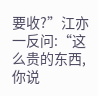要收?”江亦一反问:“这么贵的东西,你说